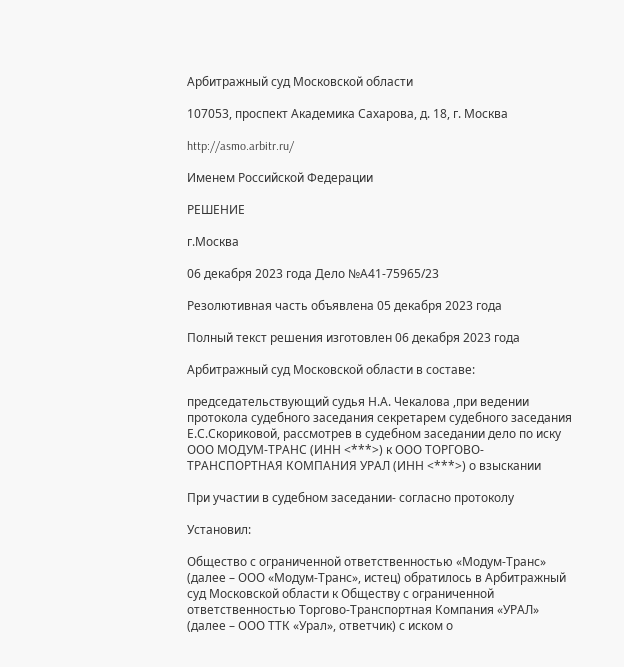Арбитражный суд Московской области

107053, проспект Академика Сахарова, д. 18, г. Москва

http://asmo.arbitr.ru/

Именем Российской Федерации

РЕШЕНИЕ

г.Москва

06 декабря 2023 года Дело №А41-75965/23

Резолютивная часть объявлена 05 декабря 2023 года

Полный текст решения изготовлен 06 декабря 2023 года

Арбитражный суд Московской области в составе:

председательствующий судья Н.А. Чекалова ,при ведении протокола судебного заседания секретарем судебного заседания Е.С.Скориковой, рассмотрев в судебном заседании дело по иску ООО МОДУМ-ТРАНС (ИНН <***>) к ООО ТОРГОВО-ТРАНСПОРТНАЯ КОМПАНИЯ УРАЛ (ИНН <***>) о взыскании

При участии в судебном заседании- согласно протоколу

Установил:

Общество с ограниченной ответственностью «Модум-Транс» (далее – ООО «Модум-Транс», истец) обратилось в Арбитражный суд Московской области к Обществу с ограниченной ответственностью Торгово-Транспортная Компания «УРАЛ» (далее – ООО ТТК «Урал», ответчик) с иском о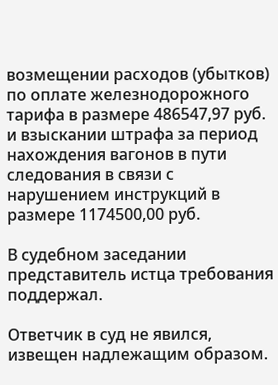возмещении расходов (убытков) по оплате железнодорожного тарифа в размере 486547,97 руб. и взыскании штрафа за период нахождения вагонов в пути следования в связи с нарушением инструкций в размере 1174500,00 руб.

В судебном заседании представитель истца требования поддержал.

Ответчик в суд не явился, извещен надлежащим образом.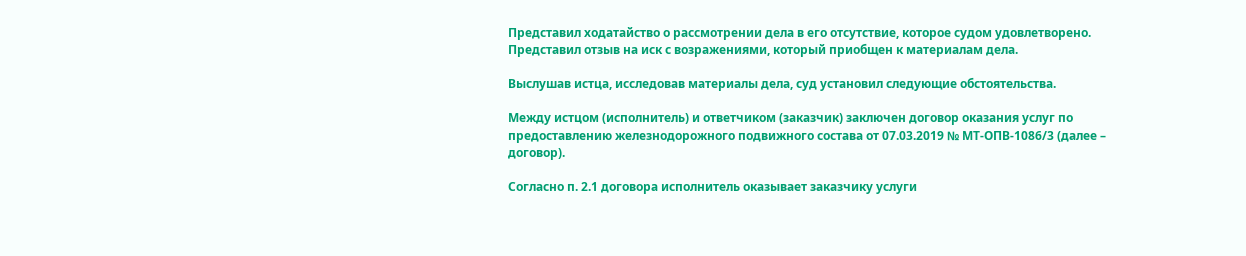Представил ходатайство о рассмотрении дела в его отсутствие, которое судом удовлетворено. Представил отзыв на иск с возражениями, который приобщен к материалам дела.

Выслушав истца, исследовав материалы дела, суд установил следующие обстоятельства.

Между истцом (исполнитель) и ответчиком (заказчик) заключен договор оказания услуг по предоставлению железнодорожного подвижного состава от 07.03.2019 № МТ-ОПВ-1086/3 (далее – договор).

Согласно п. 2.1 договора исполнитель оказывает заказчику услуги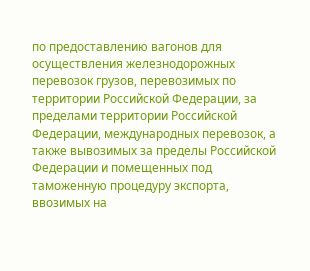по предоставлению вагонов для осуществления железнодорожных перевозок грузов, перевозимых по территории Российской Федерации, за пределами территории Российской Федерации, международных перевозок, а также вывозимых за пределы Российской Федерации и помещенных под таможенную процедуру экспорта, ввозимых на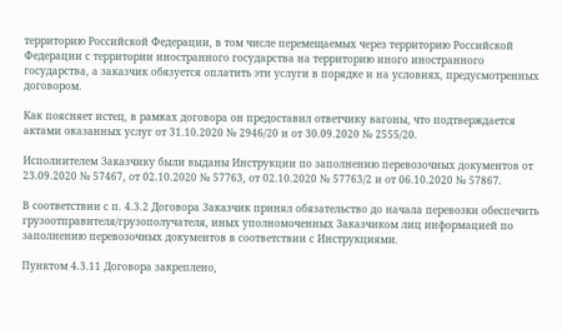территорию Российской Федерации, в том числе перемещаемых через территорию Российской Федерации с территории иностранного государства на территорию иного иностранного государства, а заказчик обязуется оплатить эти услуги в порядке и на условиях, предусмотренных договором.

Как поясняет истец, в рамках договора он предоставил ответчику вагоны, что подтверждается актами оказанных услуг от 31.10.2020 № 2946/20 и от 30.09.2020 № 2555/20.

Исполнителем Заказчику были выданы Инструкции по заполнению перевозочных документов от 23.09.2020 № 57467, от 02.10.2020 № 57763, от 02.10.2020 № 57763/2 и от 06.10.2020 № 57867.

В соответствии с п. 4.3.2 Договора Заказчик принял обязательство до начала перевозки обеспечить грузоотправителя/грузополучателя, иных уполномоченных Заказчиком лиц информацией по заполнению перевозочных документов в соответствии с Инструкциями.

Пунктом 4.3.11 Договора закреплено,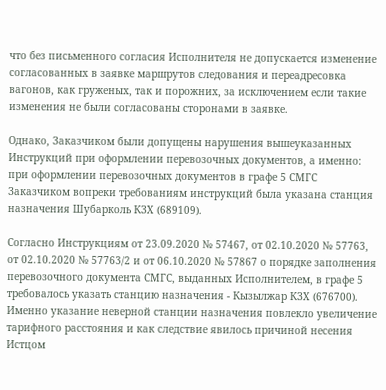что без письменного согласия Исполнителя не допускается изменение согласованных в заявке маршрутов следования и переадресовка вагонов, как груженых, так и порожних, за исключением если такие изменения не были согласованы сторонами в заявке.

Однако, Заказчиком были допущены нарушения вышеуказанных Инструкций при оформлении перевозочных документов, а именно: при оформлении перевозочных документов в графе 5 СМГС Заказчиком вопреки требованиям инструкций была указана станция назначения Шубарколь КЗХ (689109).

Согласно Инструкциям от 23.09.2020 № 57467, от 02.10.2020 № 57763, от 02.10.2020 № 57763/2 и от 06.10.2020 № 57867 о порядке заполнения перевозочного документа СМГС, выданных Исполнителем, в графе 5 требовалось указать станцию назначения - Кызылжар КЗХ (676700). Именно указание неверной станции назначения повлекло увеличение тарифного расстояния и как следствие явилось причиной несения Истцом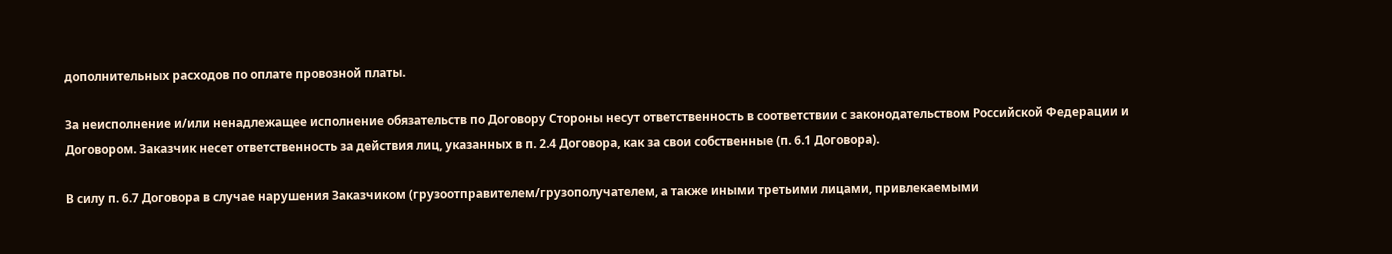дополнительных расходов по оплате провозной платы.

За неисполнение и/или ненадлежащее исполнение обязательств по Договору Стороны несут ответственность в соответствии с законодательством Российской Федерации и Договором. Заказчик несет ответственность за действия лиц, указанных в п. 2.4 Договора, как за свои собственные (п. 6.1 Договора).

В силу п. 6.7 Договора в случае нарушения Заказчиком (грузоотправителем/грузополучателем, а также иными третьими лицами, привлекаемыми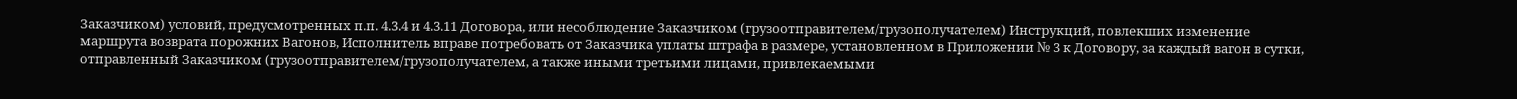Заказчиком) условий, предусмотренных п.п. 4.3.4 и 4.3.11 Договора, или несоблюдение Заказчиком (грузоотправителем/грузополучателем) Инструкций, повлекших изменение маршрута возврата порожних Вагонов, Исполнитель вправе потребовать от Заказчика уплаты штрафа в размере, установленном в Приложении № 3 к Договору, за каждый вагон в сутки, отправленный Заказчиком (грузоотправителем/грузополучателем, а также иными третьими лицами, привлекаемыми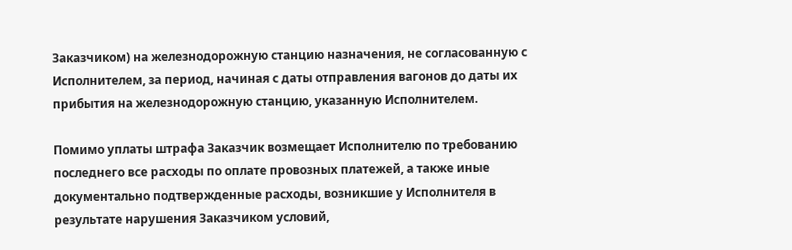Заказчиком) на железнодорожную станцию назначения, не согласованную с Исполнителем, за период, начиная с даты отправления вагонов до даты их прибытия на железнодорожную станцию, указанную Исполнителем.

Помимо уплаты штрафа Заказчик возмещает Исполнителю по требованию последнего все расходы по оплате провозных платежей, а также иные документально подтвержденные расходы, возникшие у Исполнителя в результате нарушения Заказчиком условий,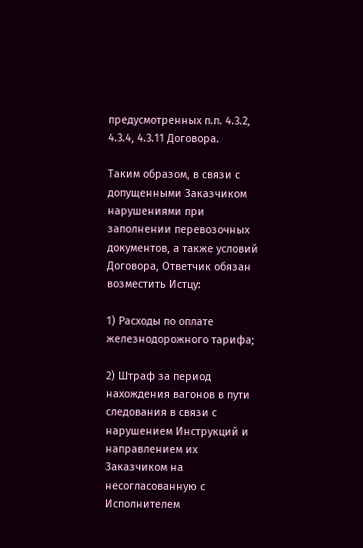предусмотренных п.п. 4.3.2, 4.3.4, 4.3.11 Договора.

Таким образом, в связи с допущенными Заказчиком нарушениями при заполнении перевозочных документов, а также условий Договора, Ответчик обязан возместить Истцу:

1) Расходы по оплате железнодорожного тарифа;

2) Штраф за период нахождения вагонов в пути следования в связи с нарушением Инструкций и направлением их Заказчиком на несогласованную с Исполнителем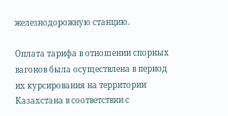железнодорожную станцию.

Оплата тарифа в отношении спорных вагонов была осуществлена в период их курсирования на территории Казахстана в соответствии с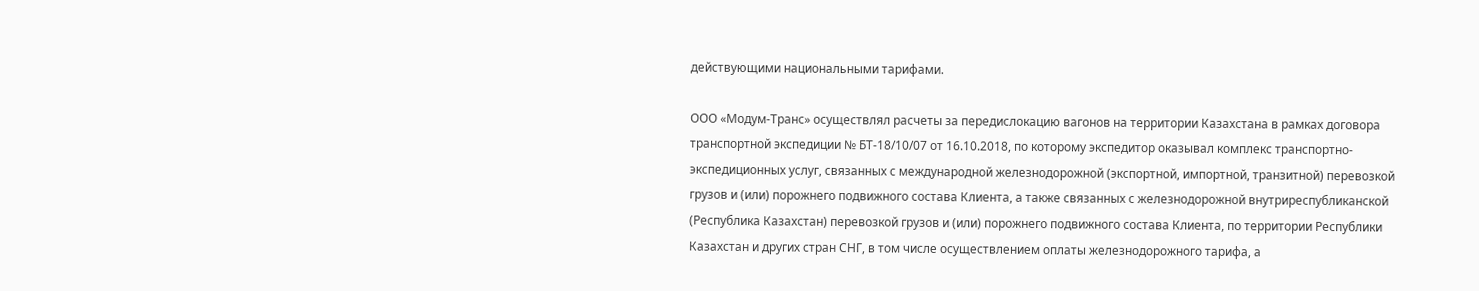действующими национальными тарифами.

ООО «Модум-Транс» осуществлял расчеты за передислокацию вагонов на территории Казахстана в рамках договора транспортной экспедиции № БТ-18/10/07 от 16.10.2018, по которому экспедитор оказывал комплекс транспортно-экспедиционных услуг, связанных с международной железнодорожной (экспортной, импортной, транзитной) перевозкой грузов и (или) порожнего подвижного состава Клиента, а также связанных с железнодорожной внутриреспубликанской (Республика Казахстан) перевозкой грузов и (или) порожнего подвижного состава Клиента, по территории Республики Казахстан и других стран СНГ, в том числе осуществлением оплаты железнодорожного тарифа, а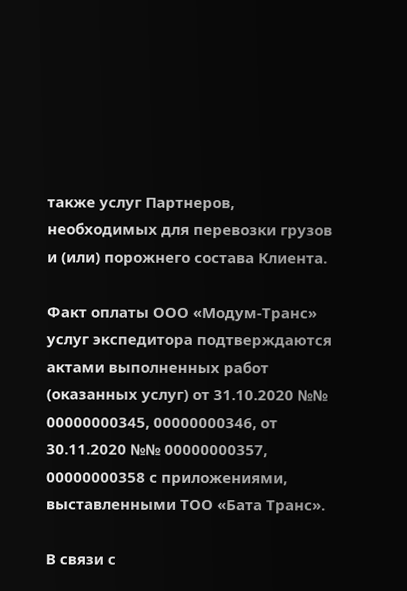также услуг Партнеров, необходимых для перевозки грузов и (или) порожнего состава Клиента.

Факт оплаты ООО «Модум-Транс» услуг экспедитора подтверждаются актами выполненных работ (оказанных услуг) от 31.10.2020 №№ 00000000345, 00000000346, от 30.11.2020 №№ 00000000357, 00000000358 с приложениями, выставленными ТОО «Бата Транс».

В связи с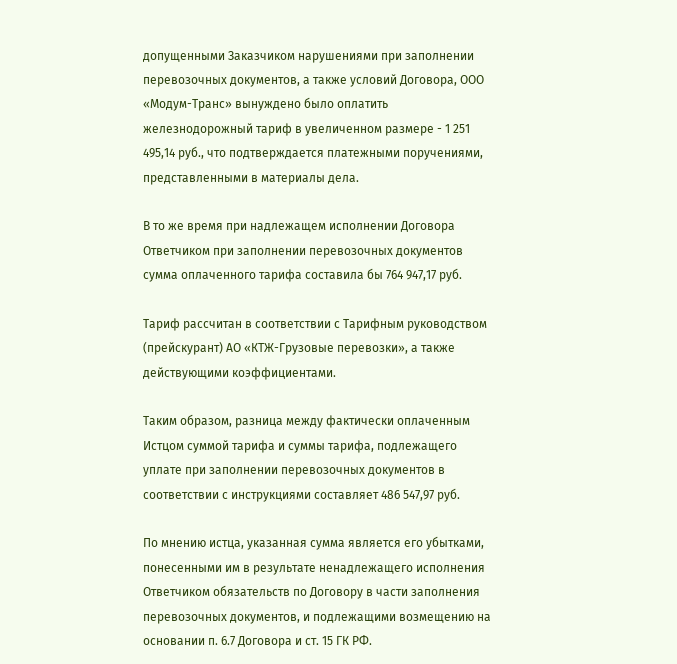допущенными Заказчиком нарушениями при заполнении перевозочных документов, а также условий Договора, ООО «Модум-Транс» вынуждено было оплатить железнодорожный тариф в увеличенном размере - 1 251 495,14 руб., что подтверждается платежными поручениями, представленными в материалы дела.

В то же время при надлежащем исполнении Договора Ответчиком при заполнении перевозочных документов сумма оплаченного тарифа составила бы 764 947,17 руб.

Тариф рассчитан в соответствии с Тарифным руководством (прейскурант) АО «КТЖ-Грузовые перевозки», а также действующими коэффициентами.

Таким образом, разница между фактически оплаченным Истцом суммой тарифа и суммы тарифа, подлежащего уплате при заполнении перевозочных документов в соответствии с инструкциями составляет 486 547,97 руб.

По мнению истца, указанная сумма является его убытками, понесенными им в результате ненадлежащего исполнения Ответчиком обязательств по Договору в части заполнения перевозочных документов, и подлежащими возмещению на основании п. 6.7 Договора и ст. 15 ГК РФ.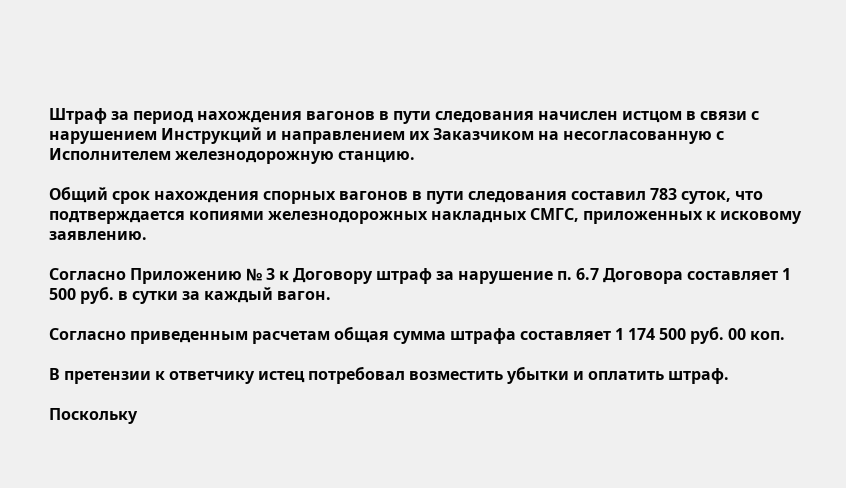Штраф за период нахождения вагонов в пути следования начислен истцом в связи с нарушением Инструкций и направлением их Заказчиком на несогласованную с Исполнителем железнодорожную станцию.

Общий срок нахождения спорных вагонов в пути следования составил 783 суток, что подтверждается копиями железнодорожных накладных СМГС, приложенных к исковому заявлению.

Согласно Приложению № 3 к Договору штраф за нарушение п. 6.7 Договора составляет 1 500 руб. в сутки за каждый вагон.

Согласно приведенным расчетам общая сумма штрафа составляет 1 174 500 руб. 00 коп.

В претензии к ответчику истец потребовал возместить убытки и оплатить штраф.

Поскольку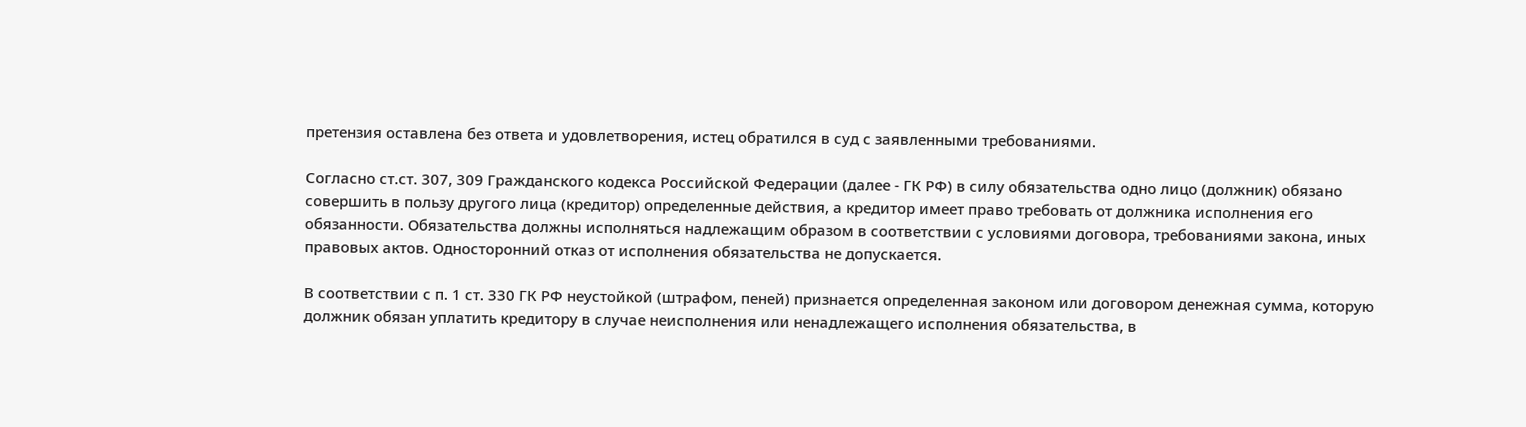претензия оставлена без ответа и удовлетворения, истец обратился в суд с заявленными требованиями.

Согласно ст.ст. 307, 309 Гражданского кодекса Российской Федерации (далее - ГК РФ) в силу обязательства одно лицо (должник) обязано совершить в пользу другого лица (кредитор) определенные действия, а кредитор имеет право требовать от должника исполнения его обязанности. Обязательства должны исполняться надлежащим образом в соответствии с условиями договора, требованиями закона, иных правовых актов. Односторонний отказ от исполнения обязательства не допускается.

В соответствии с п. 1 ст. 330 ГК РФ неустойкой (штрафом, пеней) признается определенная законом или договором денежная сумма, которую должник обязан уплатить кредитору в случае неисполнения или ненадлежащего исполнения обязательства, в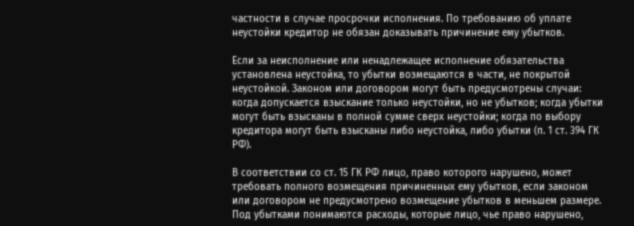частности в случае просрочки исполнения. По требованию об уплате неустойки кредитор не обязан доказывать причинение ему убытков.

Если за неисполнение или ненадлежащее исполнение обязательства установлена неустойка, то убытки возмещаются в части, не покрытой неустойкой. Законом или договором могут быть предусмотрены случаи: когда допускается взыскание только неустойки, но не убытков; когда убытки могут быть взысканы в полной сумме сверх неустойки; когда по выбору кредитора могут быть взысканы либо неустойка, либо убытки (п. 1 ст. 394 ГК РФ).

В соответствии со ст. 15 ГК РФ лицо, право которого нарушено, может требовать полного возмещения причиненных ему убытков, если законом или договором не предусмотрено возмещение убытков в меньшем размере. Под убытками понимаются расходы, которые лицо, чье право нарушено,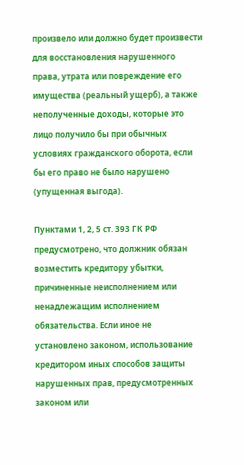произвело или должно будет произвести для восстановления нарушенного права, утрата или повреждение его имущества (реальный ущерб), а также неполученные доходы, которые это лицо получило бы при обычных условиях гражданского оборота, если бы его право не было нарушено (упущенная выгода).

Пунктами 1, 2, 5 ст. 393 ГК РФ предусмотрено, что должник обязан возместить кредитору убытки, причиненные неисполнением или ненадлежащим исполнением обязательства. Если иное не установлено законом, использование кредитором иных способов защиты нарушенных прав, предусмотренных законом или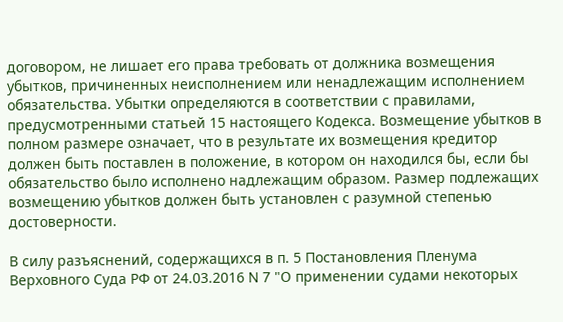договором, не лишает его права требовать от должника возмещения убытков, причиненных неисполнением или ненадлежащим исполнением обязательства. Убытки определяются в соответствии с правилами, предусмотренными статьей 15 настоящего Кодекса. Возмещение убытков в полном размере означает, что в результате их возмещения кредитор должен быть поставлен в положение, в котором он находился бы, если бы обязательство было исполнено надлежащим образом. Размер подлежащих возмещению убытков должен быть установлен с разумной степенью достоверности.

В силу разъяснений, содержащихся в п. 5 Постановления Пленума Верховного Суда РФ от 24.03.2016 N 7 "О применении судами некоторых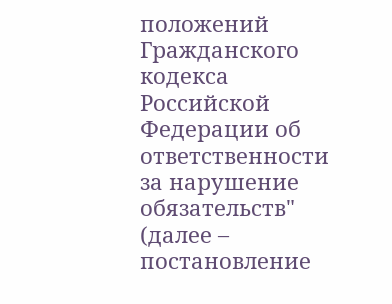положений Гражданского кодекса Российской Федерации об ответственности за нарушение обязательств" (далее – постановление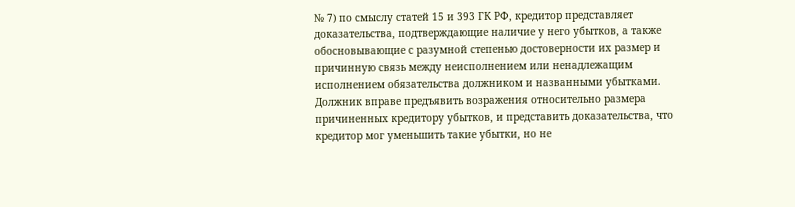№ 7) по смыслу статей 15 и 393 ГК РФ, кредитор представляет доказательства, подтверждающие наличие у него убытков, а также обосновывающие с разумной степенью достоверности их размер и причинную связь между неисполнением или ненадлежащим исполнением обязательства должником и названными убытками. Должник вправе предъявить возражения относительно размера причиненных кредитору убытков, и представить доказательства, что кредитор мог уменьшить такие убытки, но не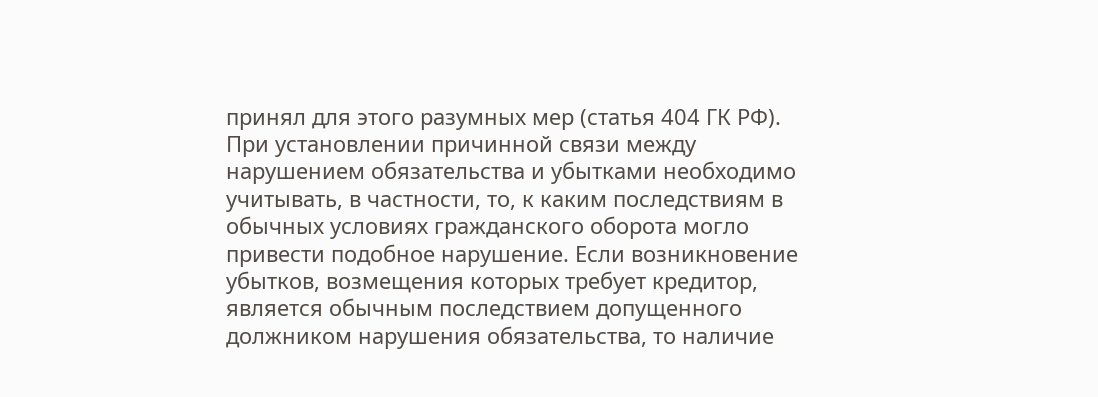принял для этого разумных мер (статья 404 ГК РФ). При установлении причинной связи между нарушением обязательства и убытками необходимо учитывать, в частности, то, к каким последствиям в обычных условиях гражданского оборота могло привести подобное нарушение. Если возникновение убытков, возмещения которых требует кредитор, является обычным последствием допущенного должником нарушения обязательства, то наличие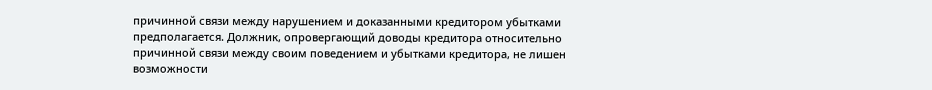причинной связи между нарушением и доказанными кредитором убытками предполагается. Должник, опровергающий доводы кредитора относительно причинной связи между своим поведением и убытками кредитора, не лишен возможности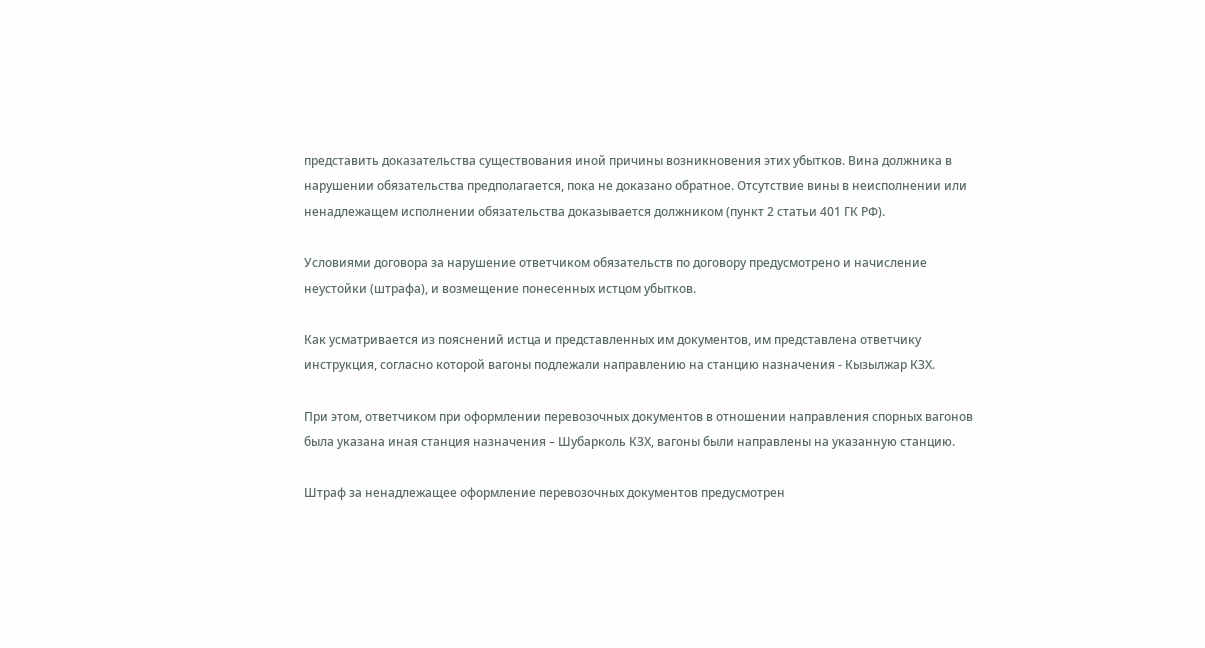представить доказательства существования иной причины возникновения этих убытков. Вина должника в нарушении обязательства предполагается, пока не доказано обратное. Отсутствие вины в неисполнении или ненадлежащем исполнении обязательства доказывается должником (пункт 2 статьи 401 ГК РФ).

Условиями договора за нарушение ответчиком обязательств по договору предусмотрено и начисление неустойки (штрафа), и возмещение понесенных истцом убытков.

Как усматривается из пояснений истца и представленных им документов, им представлена ответчику инструкция, согласно которой вагоны подлежали направлению на станцию назначения - Кызылжар КЗХ.

При этом, ответчиком при оформлении перевозочных документов в отношении направления спорных вагонов была указана иная станция назначения – Шубарколь КЗХ, вагоны были направлены на указанную станцию.

Штраф за ненадлежащее оформление перевозочных документов предусмотрен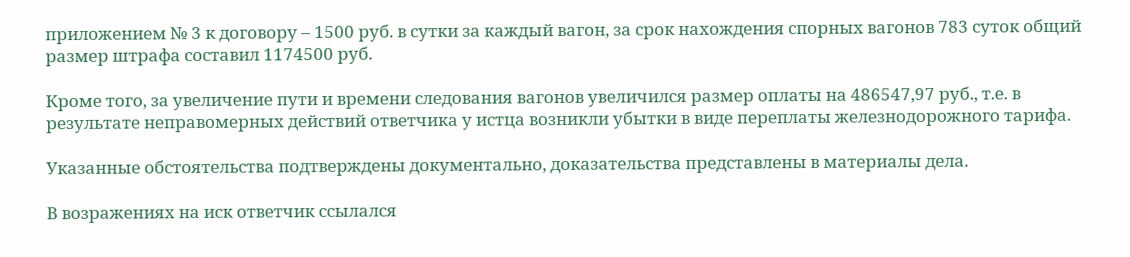приложением № 3 к договору – 1500 руб. в сутки за каждый вагон, за срок нахождения спорных вагонов 783 суток общий размер штрафа составил 1174500 руб.

Кроме того, за увеличение пути и времени следования вагонов увеличился размер оплаты на 486547,97 руб., т.е. в результате неправомерных действий ответчика у истца возникли убытки в виде переплаты железнодорожного тарифа.

Указанные обстоятельства подтверждены документально, доказательства представлены в материалы дела.

В возражениях на иск ответчик ссылался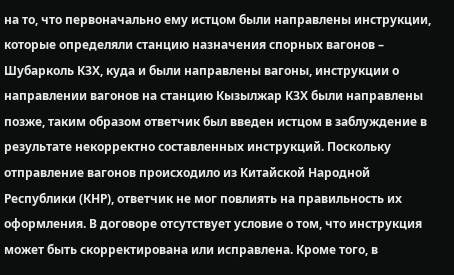на то, что первоначально ему истцом были направлены инструкции, которые определяли станцию назначения спорных вагонов – Шубарколь КЗХ, куда и были направлены вагоны, инструкции о направлении вагонов на станцию Кызылжар КЗХ были направлены позже, таким образом ответчик был введен истцом в заблуждение в результате некорректно составленных инструкций. Поскольку отправление вагонов происходило из Китайской Народной Республики (КНР), ответчик не мог повлиять на правильность их оформления. В договоре отсутствует условие о том, что инструкция может быть скорректирована или исправлена. Кроме того, в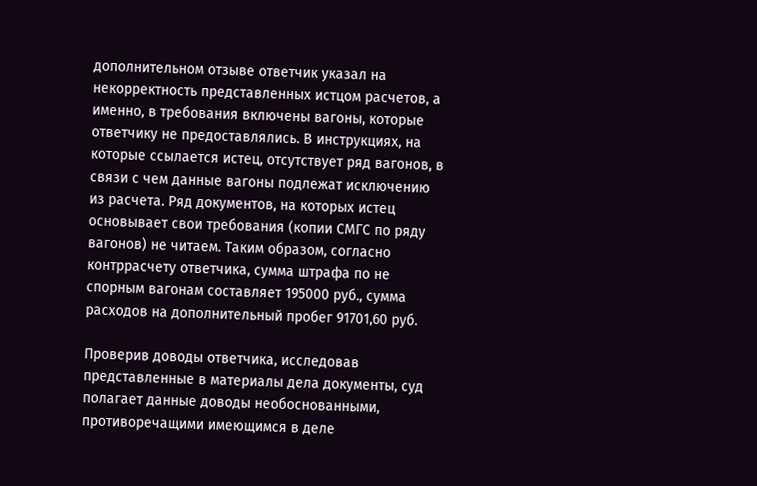дополнительном отзыве ответчик указал на некорректность представленных истцом расчетов, а именно, в требования включены вагоны, которые ответчику не предоставлялись. В инструкциях, на которые ссылается истец, отсутствует ряд вагонов, в связи с чем данные вагоны подлежат исключению из расчета. Ряд документов, на которых истец основывает свои требования (копии СМГС по ряду вагонов) не читаем. Таким образом, согласно контррасчету ответчика, сумма штрафа по не спорным вагонам составляет 195000 руб., сумма расходов на дополнительный пробег 91701,60 руб.

Проверив доводы ответчика, исследовав представленные в материалы дела документы, суд полагает данные доводы необоснованными, противоречащими имеющимся в деле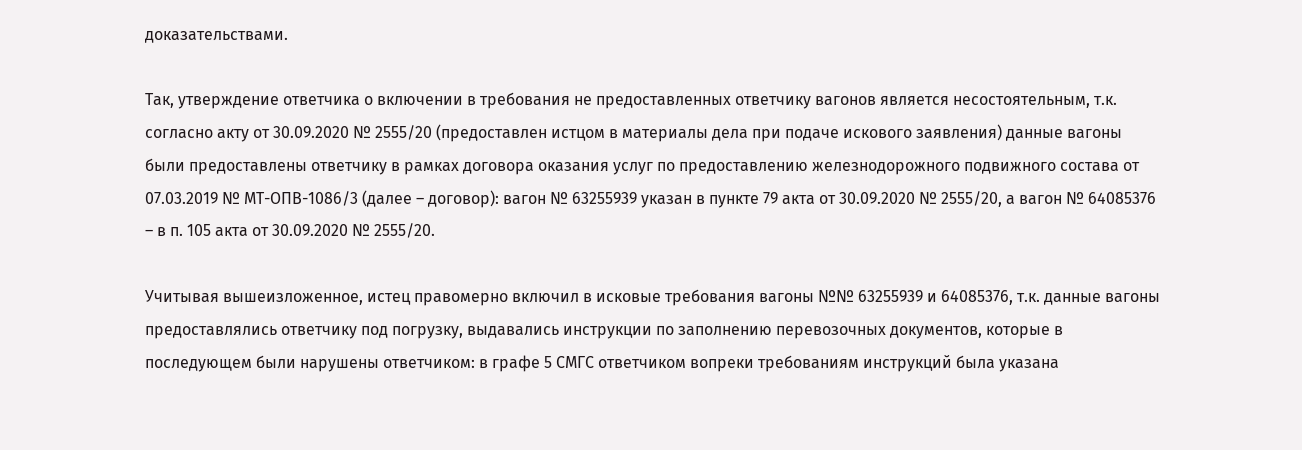доказательствами.

Так, утверждение ответчика о включении в требования не предоставленных ответчику вагонов является несостоятельным, т.к. согласно акту от 30.09.2020 № 2555/20 (предоставлен истцом в материалы дела при подаче искового заявления) данные вагоны были предоставлены ответчику в рамках договора оказания услуг по предоставлению железнодорожного подвижного состава от 07.03.2019 № МТ-ОПВ-1086/3 (далее – договор): вагон № 63255939 указан в пункте 79 акта от 30.09.2020 № 2555/20, а вагон № 64085376 – в п. 105 акта от 30.09.2020 № 2555/20.

Учитывая вышеизложенное, истец правомерно включил в исковые требования вагоны №№ 63255939 и 64085376, т.к. данные вагоны предоставлялись ответчику под погрузку, выдавались инструкции по заполнению перевозочных документов, которые в последующем были нарушены ответчиком: в графе 5 СМГС ответчиком вопреки требованиям инструкций была указана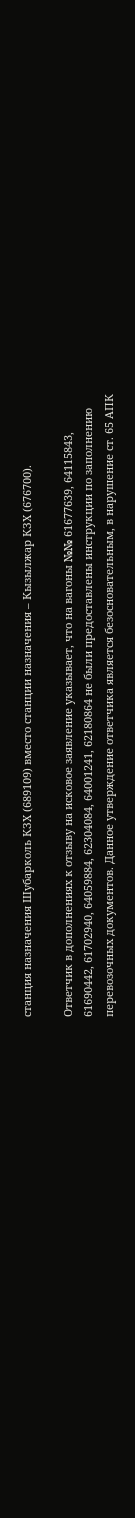станция назначения Шубарколь КЗХ (689109) вместо станции назначения – Кызылжар КЗХ (676700).

Ответчик в дополнениях к отзыву на исковое заявление указывает, что на вагоны №№ 61677639, 64115843, 61690442, 61702940, 64059884, 62304084, 64001241, 62180864 не были предоставлены инструкции по заполнению перевозочных документов. Данное утверждение ответчика является безосновательным, в нарушение ст. 65 АПК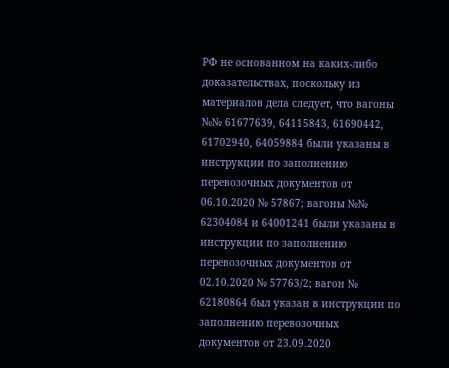РФ не основанном на каких-либо доказательствах, поскольку из материалов дела следует, что вагоны №№ 61677639, 64115843, 61690442, 61702940, 64059884 были указаны в инструкции по заполнению перевозочных документов от 06.10.2020 № 57867; вагоны №№ 62304084 и 64001241 были указаны в инструкции по заполнению перевозочных документов от 02.10.2020 № 57763/2; вагон № 62180864 был указан в инструкции по заполнению перевозочных документов от 23.09.2020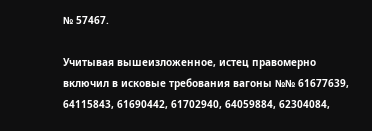№ 57467.

Учитывая вышеизложенное, истец правомерно включил в исковые требования вагоны №№ 61677639, 64115843, 61690442, 61702940, 64059884, 62304084,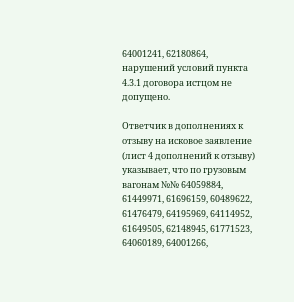64001241, 62180864, нарушений условий пункта 4.3.1 договора истцом не допущено.

Ответчик в дополнениях к отзыву на исковое заявление (лист 4 дополнений к отзыву) указывает, что по грузовым вагонам №№ 64059884, 61449971, 61696159, 60489622, 61476479, 64195969, 64114952, 61649505, 62148945, 61771523, 64060189, 64001266,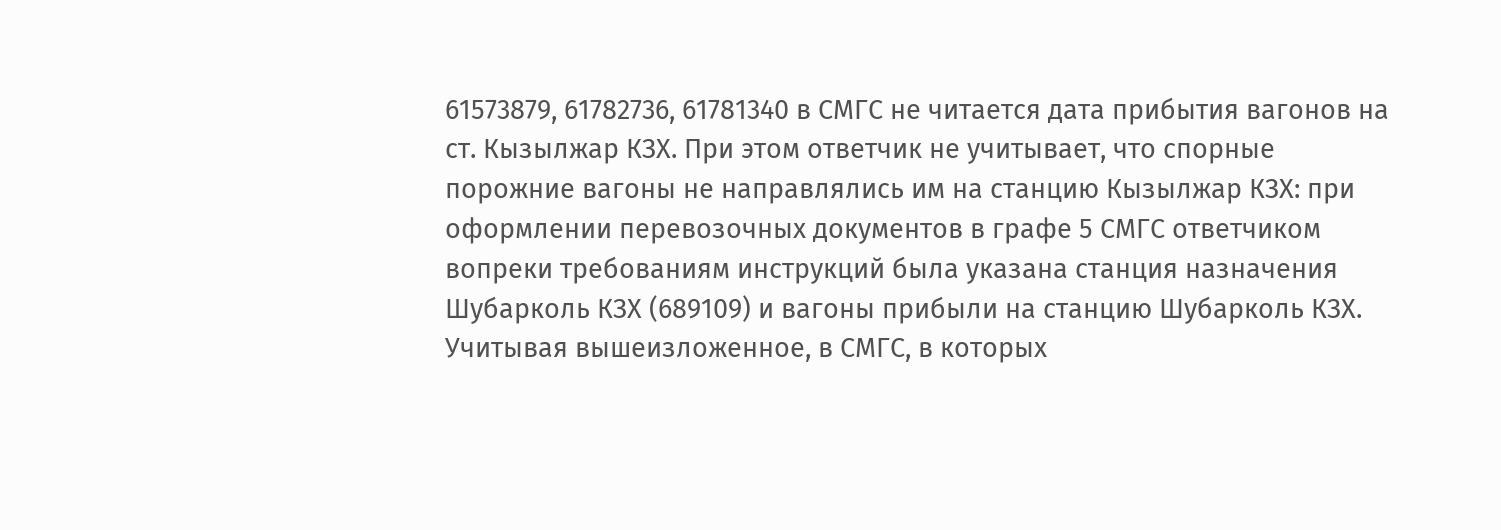61573879, 61782736, 61781340 в СМГС не читается дата прибытия вагонов на ст. Кызылжар КЗХ. При этом ответчик не учитывает, что спорные порожние вагоны не направлялись им на станцию Кызылжар КЗХ: при оформлении перевозочных документов в графе 5 СМГС ответчиком вопреки требованиям инструкций была указана станция назначения Шубарколь КЗХ (689109) и вагоны прибыли на станцию Шубарколь КЗХ. Учитывая вышеизложенное, в СМГС, в которых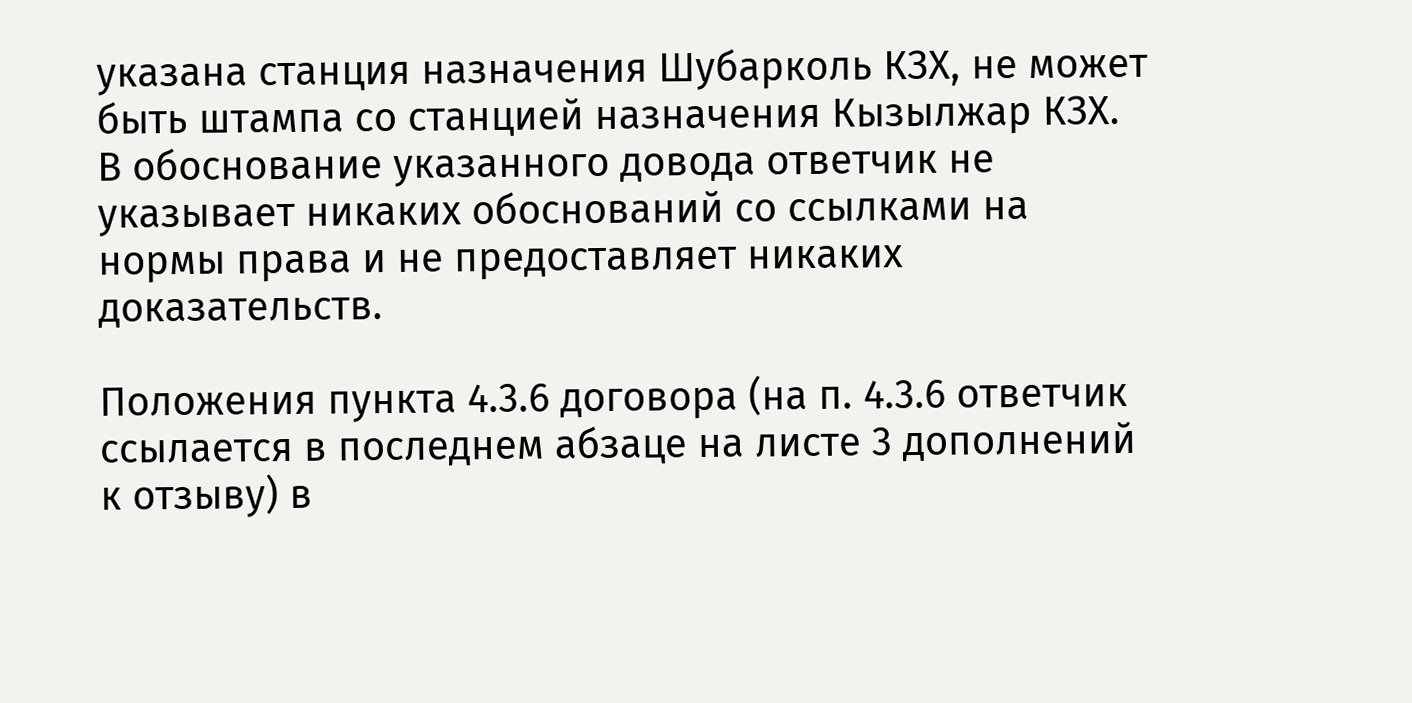указана станция назначения Шубарколь КЗХ, не может быть штампа со станцией назначения Кызылжар КЗХ. В обоснование указанного довода ответчик не указывает никаких обоснований со ссылками на нормы права и не предоставляет никаких доказательств.

Положения пункта 4.3.6 договора (на п. 4.3.6 ответчик ссылается в последнем абзаце на листе 3 дополнений к отзыву) в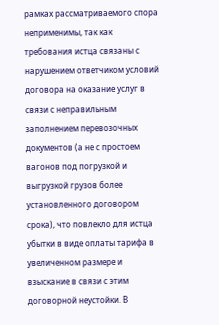рамках рассматриваемого спора неприменимы, так как требования истца связаны с нарушением ответчиком условий договора на оказание услуг в связи с неправильным заполнением перевозочных документов (а не с простоем вагонов под погрузкой и выгрузкой грузов более установленного договором срока), что повлекло для истца убытки в виде оплаты тарифа в увеличенном размере и взыскание в связи с этим договорной неустойки. В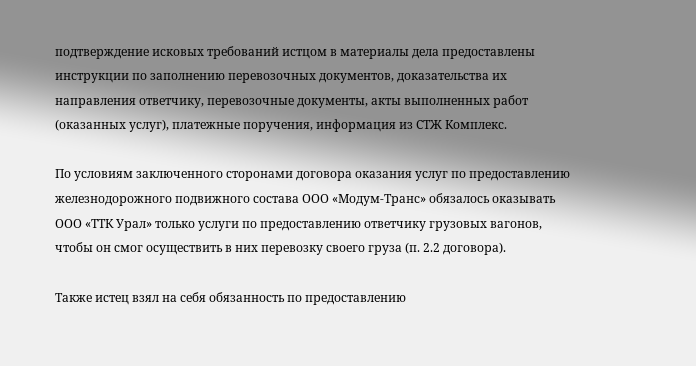подтверждение исковых требований истцом в материалы дела предоставлены инструкции по заполнению перевозочных документов, доказательства их направления ответчику, перевозочные документы, акты выполненных работ (оказанных услуг), платежные поручения, информация из СТЖ Комплекс.

По условиям заключенного сторонами договора оказания услуг по предоставлению железнодорожного подвижного состава ООО «Модум-Транс» обязалось оказывать ООО «ТТК Урал» только услуги по предоставлению ответчику грузовых вагонов, чтобы он смог осуществить в них перевозку своего груза (п. 2.2 договора).

Также истец взял на себя обязанность по предоставлению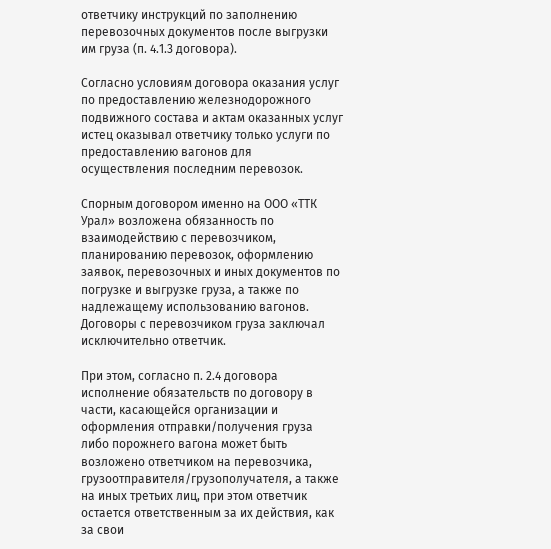ответчику инструкций по заполнению перевозочных документов после выгрузки им груза (п. 4.1.3 договора).

Согласно условиям договора оказания услуг по предоставлению железнодорожного подвижного состава и актам оказанных услуг истец оказывал ответчику только услуги по предоставлению вагонов для осуществления последним перевозок.

Спорным договором именно на ООО «ТТК Урал» возложена обязанность по взаимодействию с перевозчиком, планированию перевозок, оформлению заявок, перевозочных и иных документов по погрузке и выгрузке груза, а также по надлежащему использованию вагонов. Договоры с перевозчиком груза заключал исключительно ответчик.

При этом, согласно п. 2.4 договора исполнение обязательств по договору в части, касающейся организации и оформления отправки/получения груза либо порожнего вагона может быть возложено ответчиком на перевозчика, грузоотправителя/грузополучателя, а также на иных третьих лиц, при этом ответчик остается ответственным за их действия, как за свои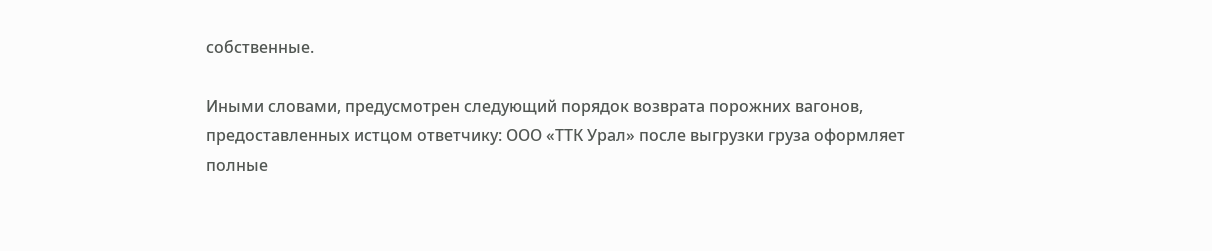собственные.

Иными словами, предусмотрен следующий порядок возврата порожних вагонов, предоставленных истцом ответчику: ООО «ТТК Урал» после выгрузки груза оформляет полные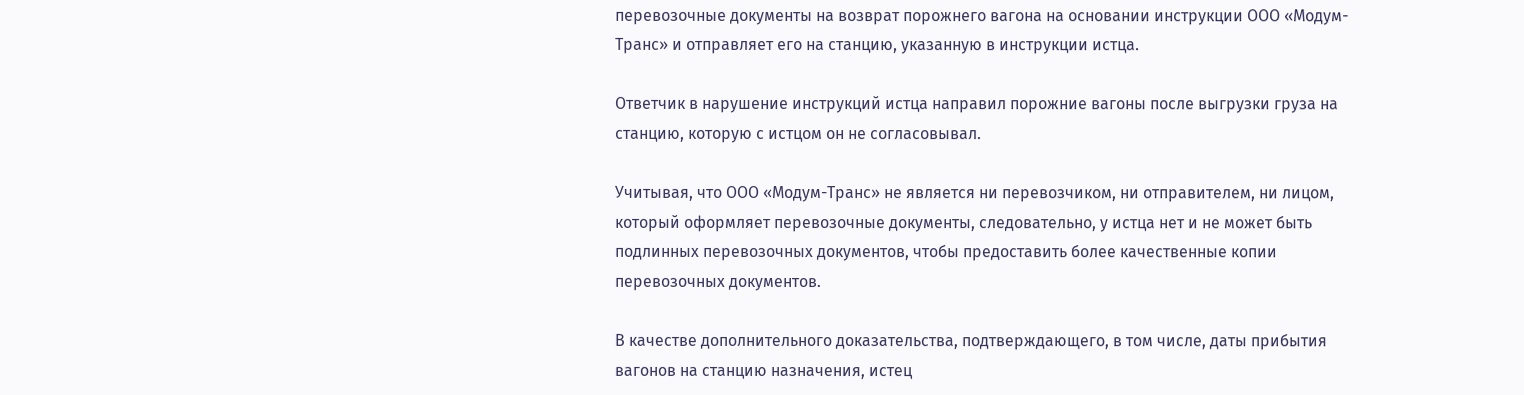перевозочные документы на возврат порожнего вагона на основании инструкции ООО «Модум-Транс» и отправляет его на станцию, указанную в инструкции истца.

Ответчик в нарушение инструкций истца направил порожние вагоны после выгрузки груза на станцию, которую с истцом он не согласовывал.

Учитывая, что ООО «Модум-Транс» не является ни перевозчиком, ни отправителем, ни лицом, который оформляет перевозочные документы, следовательно, у истца нет и не может быть подлинных перевозочных документов, чтобы предоставить более качественные копии перевозочных документов.

В качестве дополнительного доказательства, подтверждающего, в том числе, даты прибытия вагонов на станцию назначения, истец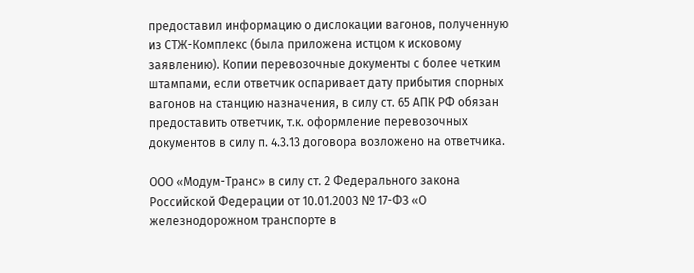предоставил информацию о дислокации вагонов, полученную из СТЖ-Комплекс (была приложена истцом к исковому заявлению). Копии перевозочные документы с более четким штампами, если ответчик оспаривает дату прибытия спорных вагонов на станцию назначения, в силу ст. 65 АПК РФ обязан предоставить ответчик, т.к. оформление перевозочных документов в силу п. 4.3.13 договора возложено на ответчика.

ООО «Модум-Транс» в силу ст. 2 Федерального закона Российской Федерации от 10.01.2003 № 17-ФЗ «О железнодорожном транспорте в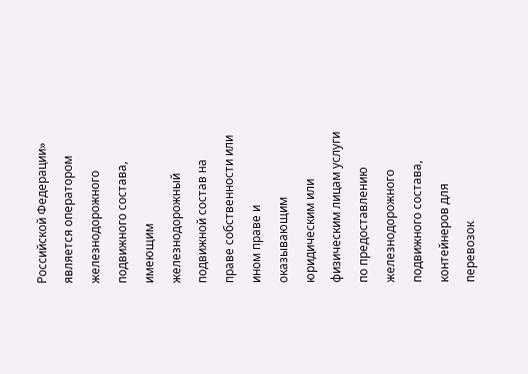Российской Федерации» является оператором железнодорожного подвижного состава, имеющим железнодорожный подвижной состав на праве собственности или ином праве и оказывающим юридическим или физическим лицам услуги по предоставлению железнодорожного подвижного состава, контейнеров для перевозок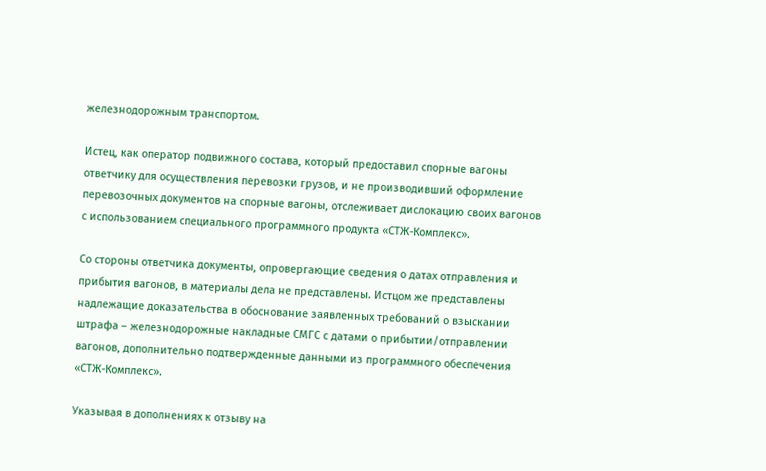железнодорожным транспортом.

Истец, как оператор подвижного состава, который предоставил спорные вагоны ответчику для осуществления перевозки грузов, и не производивший оформление перевозочных документов на спорные вагоны, отслеживает дислокацию своих вагонов с использованием специального программного продукта «СТЖ-Комплекс».

Со стороны ответчика документы, опровергающие сведения о датах отправления и прибытия вагонов, в материалы дела не представлены. Истцом же представлены надлежащие доказательства в обоснование заявленных требований о взыскании штрафа – железнодорожные накладные СМГС с датами о прибытии/отправлении вагонов, дополнительно подтвержденные данными из программного обеспечения «СТЖ-Комплекс».

Указывая в дополнениях к отзыву на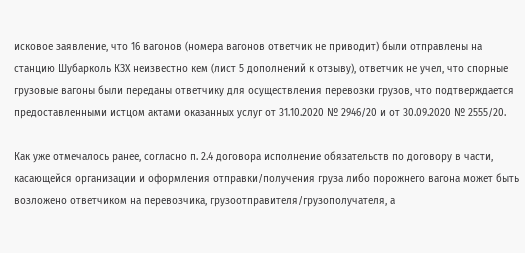исковое заявление, что 16 вагонов (номера вагонов ответчик не приводит) были отправлены на станцию Шубарколь КЗХ неизвестно кем (лист 5 дополнений к отзыву), ответчик не учел, что спорные грузовые вагоны были переданы ответчику для осуществления перевозки грузов, что подтверждается предоставленными истцом актами оказанных услуг от 31.10.2020 № 2946/20 и от 30.09.2020 № 2555/20.

Как уже отмечалось ранее, согласно п. 2.4 договора исполнение обязательств по договору в части, касающейся организации и оформления отправки/получения груза либо порожнего вагона может быть возложено ответчиком на перевозчика, грузоотправителя/грузополучателя, а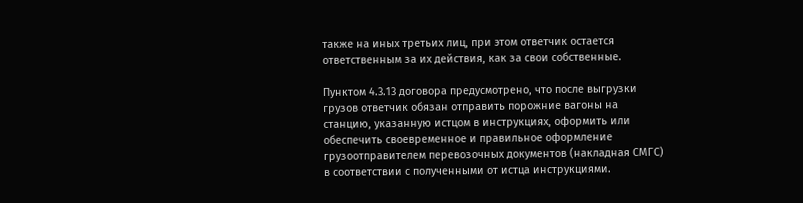также на иных третьих лиц, при этом ответчик остается ответственным за их действия, как за свои собственные.

Пунктом 4.3.13 договора предусмотрено, что после выгрузки грузов ответчик обязан отправить порожние вагоны на станцию, указанную истцом в инструкциях, оформить или обеспечить своевременное и правильное оформление грузоотправителем перевозочных документов (накладная СМГС) в соответствии с полученными от истца инструкциями.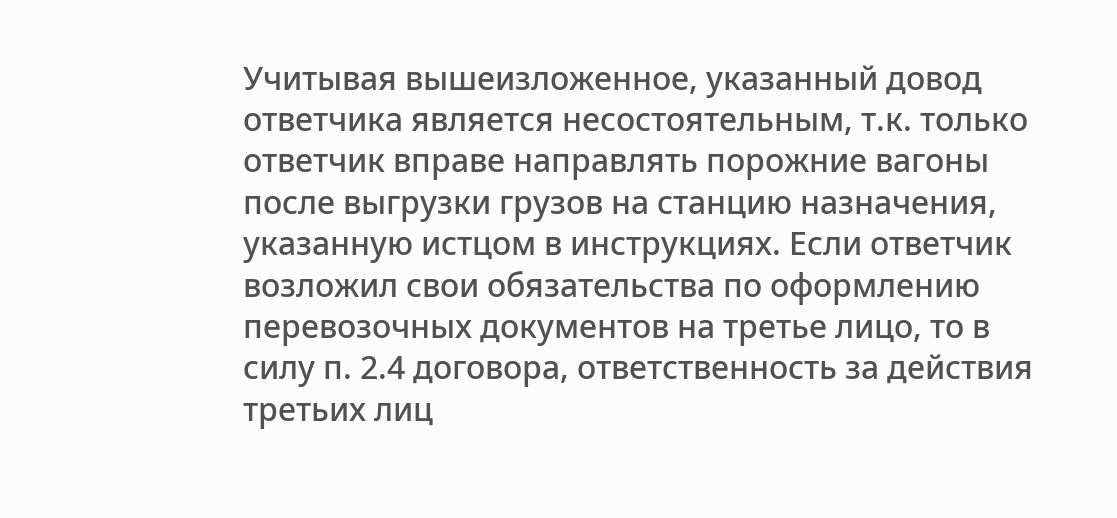Учитывая вышеизложенное, указанный довод ответчика является несостоятельным, т.к. только ответчик вправе направлять порожние вагоны после выгрузки грузов на станцию назначения, указанную истцом в инструкциях. Если ответчик возложил свои обязательства по оформлению перевозочных документов на третье лицо, то в силу п. 2.4 договора, ответственность за действия третьих лиц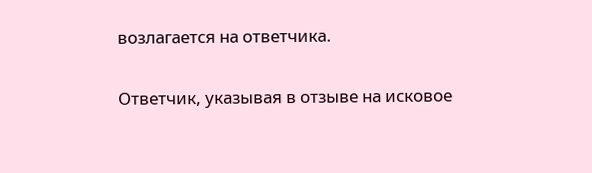возлагается на ответчика.

Ответчик, указывая в отзыве на исковое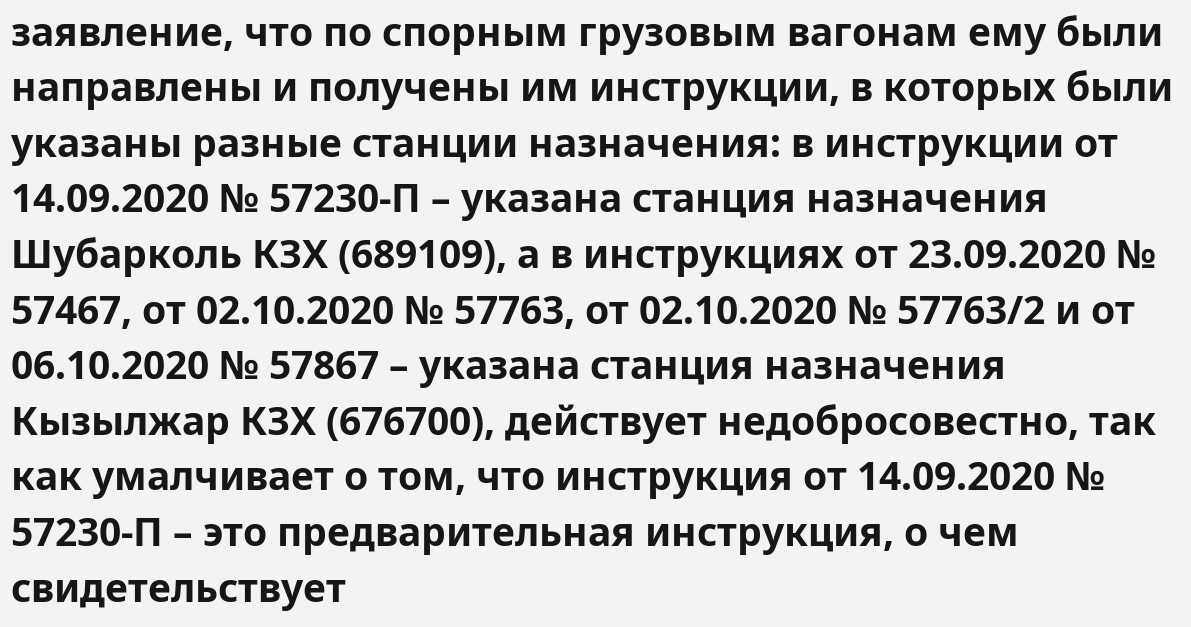заявление, что по спорным грузовым вагонам ему были направлены и получены им инструкции, в которых были указаны разные станции назначения: в инструкции от 14.09.2020 № 57230-П – указана станция назначения Шубарколь КЗХ (689109), а в инструкциях от 23.09.2020 № 57467, от 02.10.2020 № 57763, от 02.10.2020 № 57763/2 и от 06.10.2020 № 57867 – указана станция назначения Кызылжар КЗХ (676700), действует недобросовестно, так как умалчивает о том, что инструкция от 14.09.2020 № 57230-П – это предварительная инструкция, о чем свидетельствует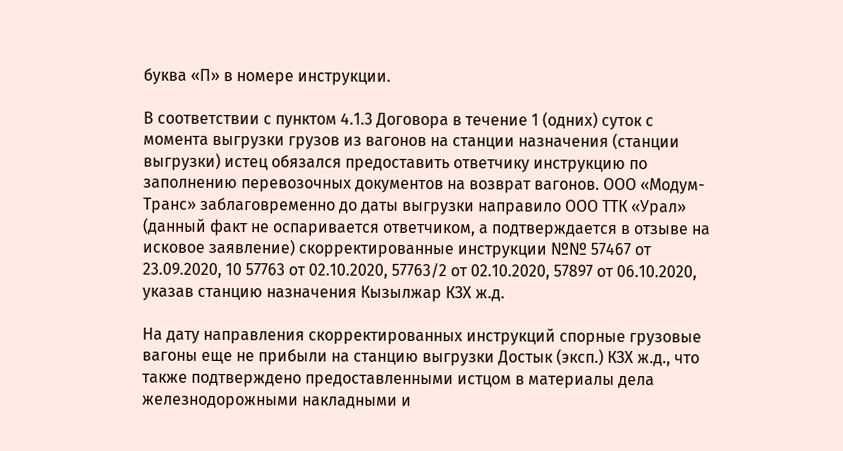буква «П» в номере инструкции.

В соответствии с пунктом 4.1.3 Договора в течение 1 (одних) суток с момента выгрузки грузов из вагонов на станции назначения (станции выгрузки) истец обязался предоставить ответчику инструкцию по заполнению перевозочных документов на возврат вагонов. ООО «Модум-Транс» заблаговременно до даты выгрузки направило ООО ТТК «Урал» (данный факт не оспаривается ответчиком, а подтверждается в отзыве на исковое заявление) скорректированные инструкции №№ 57467 от 23.09.2020, 10 57763 от 02.10.2020, 57763/2 от 02.10.2020, 57897 от 06.10.2020, указав станцию назначения Кызылжар КЗХ ж.д.

На дату направления скорректированных инструкций спорные грузовые вагоны еще не прибыли на станцию выгрузки Достык (эксп.) КЗХ ж.д., что также подтверждено предоставленными истцом в материалы дела железнодорожными накладными и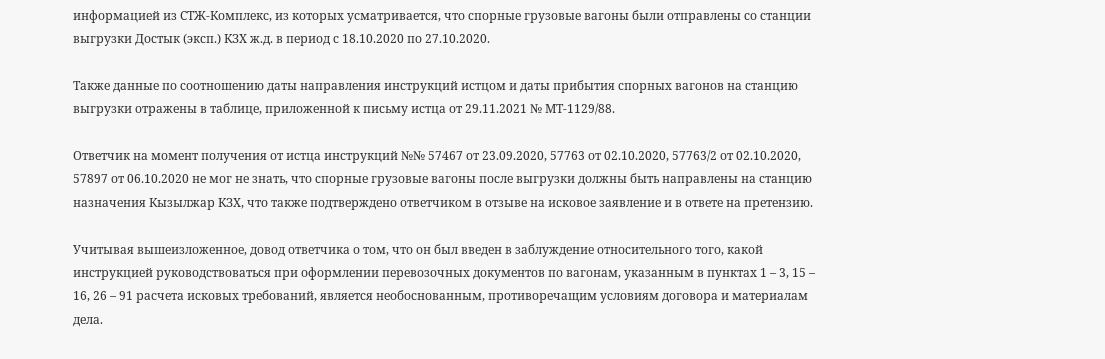информацией из СТЖ-Комплекс, из которых усматривается, что спорные грузовые вагоны были отправлены со станции выгрузки Достык (эксп.) КЗХ ж.д. в период с 18.10.2020 по 27.10.2020.

Также данные по соотношению даты направления инструкций истцом и даты прибытия спорных вагонов на станцию выгрузки отражены в таблице, приложенной к письму истца от 29.11.2021 № МТ-1129/88.

Ответчик на момент получения от истца инструкций №№ 57467 от 23.09.2020, 57763 от 02.10.2020, 57763/2 от 02.10.2020, 57897 от 06.10.2020 не мог не знать, что спорные грузовые вагоны после выгрузки должны быть направлены на станцию назначения Кызылжар КЗХ, что также подтверждено ответчиком в отзыве на исковое заявление и в ответе на претензию.

Учитывая вышеизложенное, довод ответчика о том, что он был введен в заблуждение относительного того, какой инструкцией руководствоваться при оформлении перевозочных документов по вагонам, указанным в пунктах 1 – 3, 15 – 16, 26 – 91 расчета исковых требований, является необоснованным, противоречащим условиям договора и материалам дела.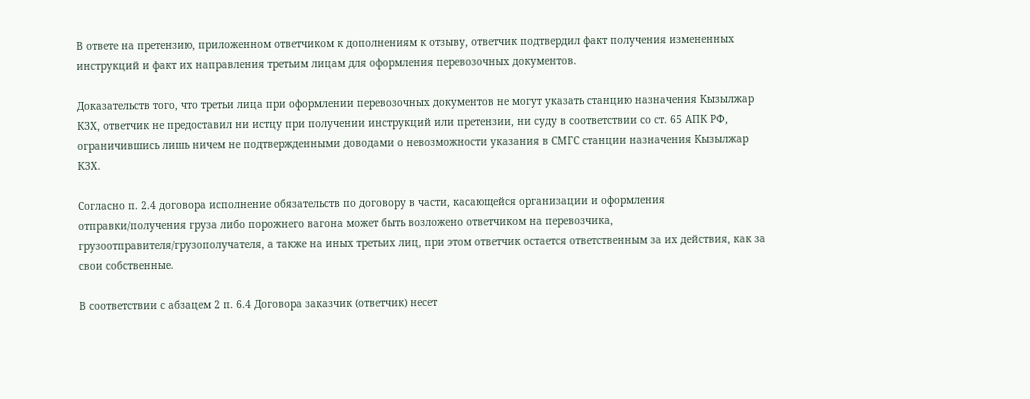В ответе на претензию, приложенном ответчиком к дополнениям к отзыву, ответчик подтвердил факт получения измененных инструкций и факт их направления третьим лицам для оформления перевозочных документов.

Доказательств того, что третьи лица при оформлении перевозочных документов не могут указать станцию назначения Кызылжар КЗХ, ответчик не предоставил ни истцу при получении инструкций или претензии, ни суду в соответствии со ст. 65 АПК РФ, ограничившись лишь ничем не подтвержденными доводами о невозможности указания в СМГС станции назначения Кызылжар КЗХ.

Согласно п. 2.4 договора исполнение обязательств по договору в части, касающейся организации и оформления отправки/получения груза либо порожнего вагона может быть возложено ответчиком на перевозчика, грузоотправителя/грузополучателя, а также на иных третьих лиц, при этом ответчик остается ответственным за их действия, как за свои собственные.

В соответствии с абзацем 2 п. 6.4 Договора заказчик (ответчик) несет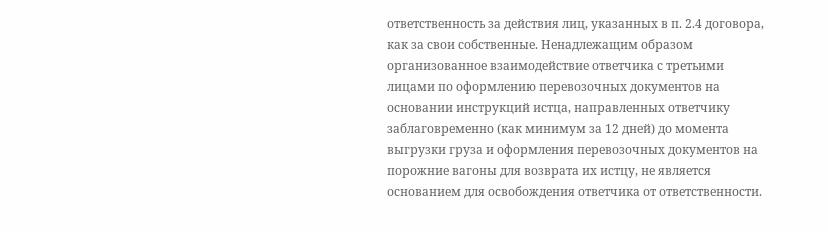ответственность за действия лиц, указанных в п. 2.4 договора, как за свои собственные. Ненадлежащим образом организованное взаимодействие ответчика с третьими лицами по оформлению перевозочных документов на основании инструкций истца, направленных ответчику заблаговременно (как минимум за 12 дней) до момента выгрузки груза и оформления перевозочных документов на порожние вагоны для возврата их истцу, не является основанием для освобождения ответчика от ответственности.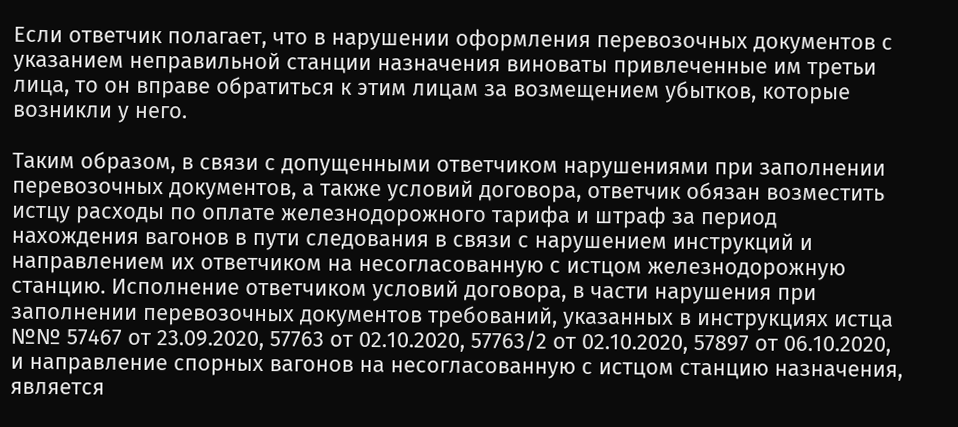Если ответчик полагает, что в нарушении оформления перевозочных документов с указанием неправильной станции назначения виноваты привлеченные им третьи лица, то он вправе обратиться к этим лицам за возмещением убытков, которые возникли у него.

Таким образом, в связи с допущенными ответчиком нарушениями при заполнении перевозочных документов, а также условий договора, ответчик обязан возместить истцу расходы по оплате железнодорожного тарифа и штраф за период нахождения вагонов в пути следования в связи с нарушением инструкций и направлением их ответчиком на несогласованную с истцом железнодорожную станцию. Исполнение ответчиком условий договора, в части нарушения при заполнении перевозочных документов требований, указанных в инструкциях истца №№ 57467 от 23.09.2020, 57763 от 02.10.2020, 57763/2 от 02.10.2020, 57897 от 06.10.2020, и направление спорных вагонов на несогласованную с истцом станцию назначения, является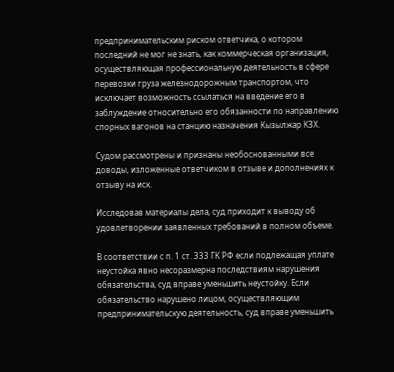предпринимательским риском ответчика, о котором последний не мог не знать, как коммерческая организация, осуществляющая профессиональную деятельность в сфере перевозки груза железнодорожным транспортом, что исключает возможность ссылаться на введение его в заблуждение относительно его обязанности по направлению спорных вагонов на станцию назначения Кызылжар КЗХ.

Судом рассмотрены и признаны необоснованными все доводы, изложенные ответчиком в отзыве и дополнениях к отзыву на иск.

Исследовав материалы дела, суд приходит к выводу об удовлетворении заявленных требований в полном объеме.

В соответствии с п. 1 ст. 333 ГК РФ если подлежащая уплате неустойка явно несоразмерна последствиям нарушения обязательства, суд вправе уменьшить неустойку. Если обязательство нарушено лицом, осуществляющим предпринимательскую деятельность, суд вправе уменьшить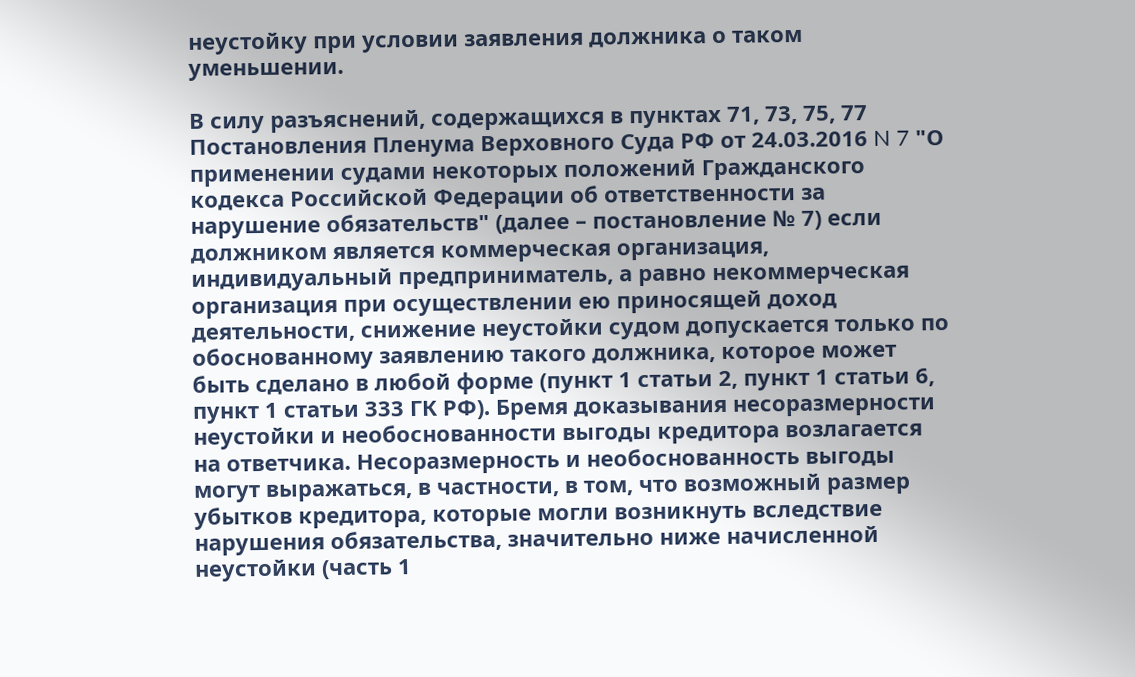неустойку при условии заявления должника о таком уменьшении.

В силу разъяснений, содержащихся в пунктах 71, 73, 75, 77 Постановления Пленума Верховного Суда РФ от 24.03.2016 N 7 "О применении судами некоторых положений Гражданского кодекса Российской Федерации об ответственности за нарушение обязательств" (далее – постановление № 7) если должником является коммерческая организация, индивидуальный предприниматель, а равно некоммерческая организация при осуществлении ею приносящей доход деятельности, снижение неустойки судом допускается только по обоснованному заявлению такого должника, которое может быть сделано в любой форме (пункт 1 статьи 2, пункт 1 статьи 6, пункт 1 статьи 333 ГК РФ). Бремя доказывания несоразмерности неустойки и необоснованности выгоды кредитора возлагается на ответчика. Несоразмерность и необоснованность выгоды могут выражаться, в частности, в том, что возможный размер убытков кредитора, которые могли возникнуть вследствие нарушения обязательства, значительно ниже начисленной неустойки (часть 1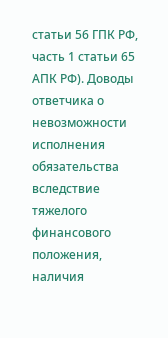статьи 56 ГПК РФ, часть 1 статьи 65 АПК РФ). Доводы ответчика о невозможности исполнения обязательства вследствие тяжелого финансового положения, наличия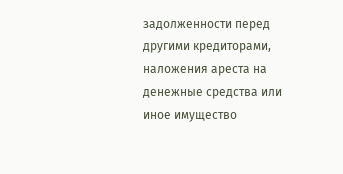задолженности перед другими кредиторами, наложения ареста на денежные средства или иное имущество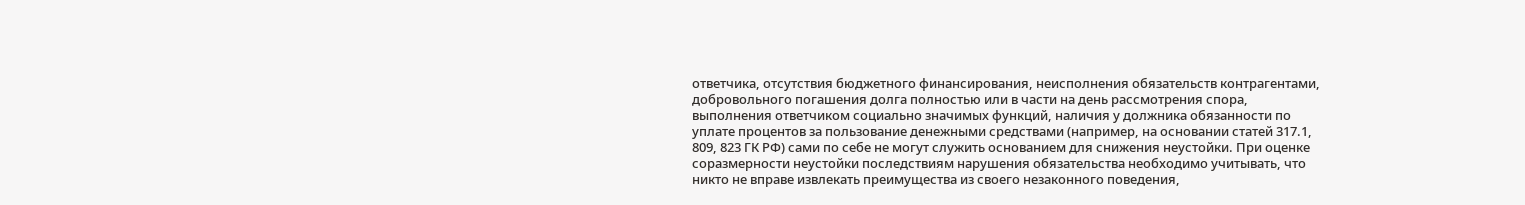ответчика, отсутствия бюджетного финансирования, неисполнения обязательств контрагентами, добровольного погашения долга полностью или в части на день рассмотрения спора, выполнения ответчиком социально значимых функций, наличия у должника обязанности по уплате процентов за пользование денежными средствами (например, на основании статей 317.1, 809, 823 ГК РФ) сами по себе не могут служить основанием для снижения неустойки. При оценке соразмерности неустойки последствиям нарушения обязательства необходимо учитывать, что никто не вправе извлекать преимущества из своего незаконного поведения,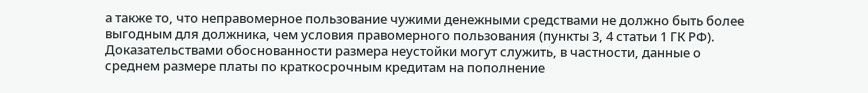а также то, что неправомерное пользование чужими денежными средствами не должно быть более выгодным для должника, чем условия правомерного пользования (пункты 3, 4 статьи 1 ГК РФ). Доказательствами обоснованности размера неустойки могут служить, в частности, данные о среднем размере платы по краткосрочным кредитам на пополнение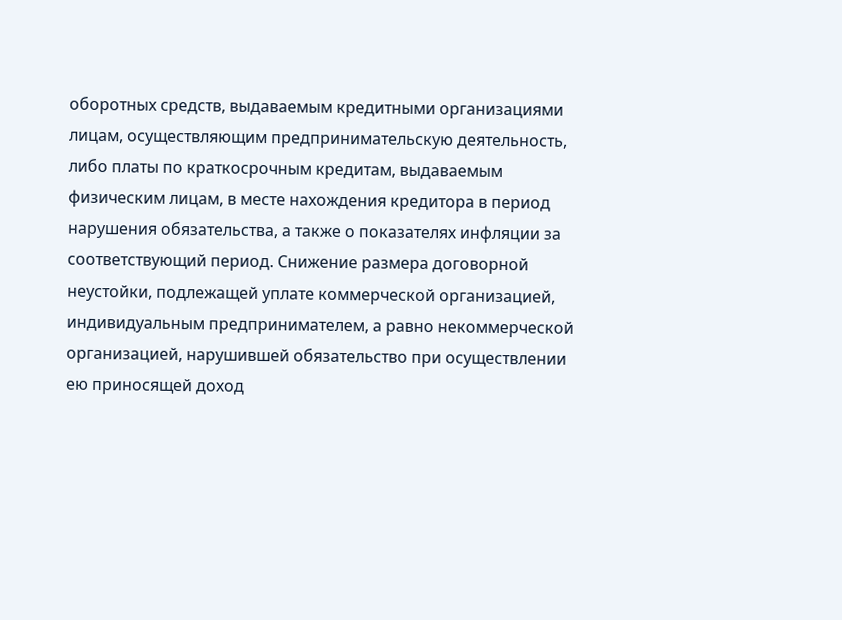оборотных средств, выдаваемым кредитными организациями лицам, осуществляющим предпринимательскую деятельность, либо платы по краткосрочным кредитам, выдаваемым физическим лицам, в месте нахождения кредитора в период нарушения обязательства, а также о показателях инфляции за соответствующий период. Снижение размера договорной неустойки, подлежащей уплате коммерческой организацией, индивидуальным предпринимателем, а равно некоммерческой организацией, нарушившей обязательство при осуществлении ею приносящей доход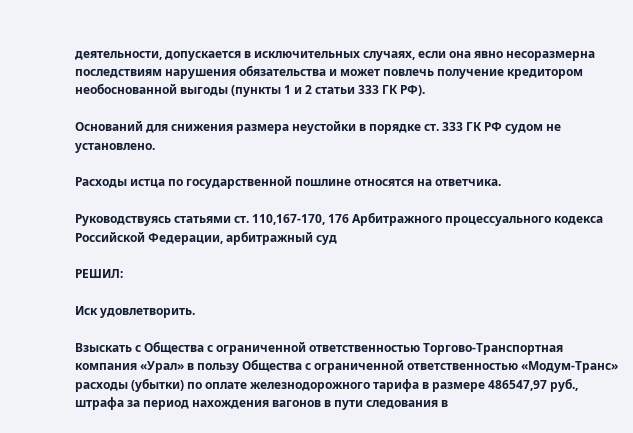деятельности, допускается в исключительных случаях, если она явно несоразмерна последствиям нарушения обязательства и может повлечь получение кредитором необоснованной выгоды (пункты 1 и 2 статьи 333 ГК РФ).

Оснований для снижения размера неустойки в порядке ст. 333 ГК РФ судом не установлено.

Расходы истца по государственной пошлине относятся на ответчика.

Руководствуясь статьями ст. 110,167-170, 176 Арбитражного процессуального кодекса Российской Федерации, арбитражный суд

РЕШИЛ:

Иск удовлетворить.

Взыскать с Общества с ограниченной ответственностью Торгово-Транспортная компания «Урал» в пользу Общества с ограниченной ответственностью «Модум-Транс» расходы (убытки) по оплате железнодорожного тарифа в размере 486547,97 руб., штрафа за период нахождения вагонов в пути следования в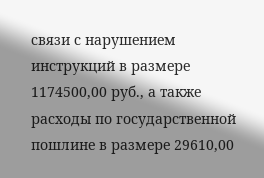связи с нарушением инструкций в размере 1174500,00 руб., а также расходы по государственной пошлине в размере 29610,00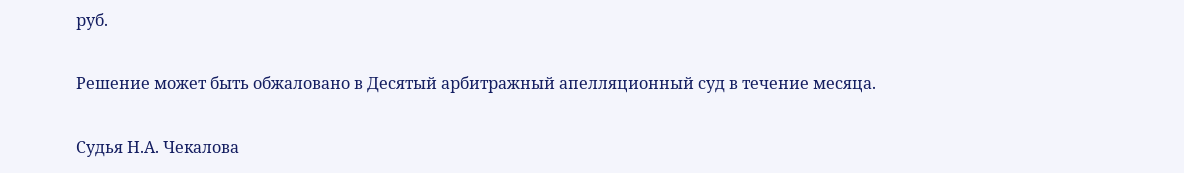руб.

Решение может быть обжаловано в Десятый арбитражный апелляционный суд в течение месяца.

Судья Н.А. Чекалова